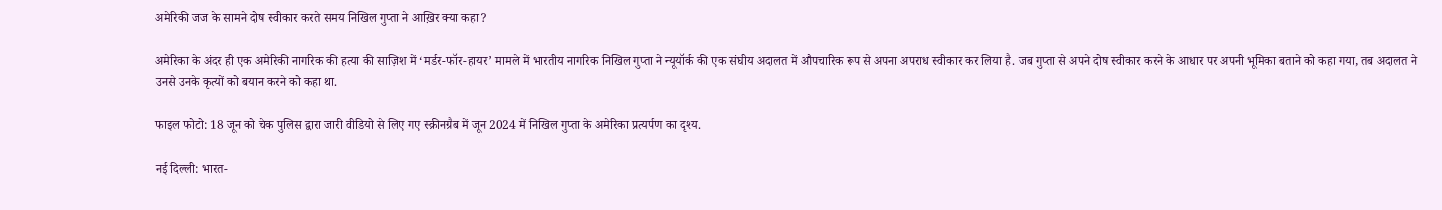अमेरिकी जज के सामने दोष स्वीकार करते समय निखिल गुप्ता ने आख़िर क्या कहा?

अमेरिका के अंदर ही एक अमेरिकी नागरिक की हत्या की साज़िश में ‘मर्डर-फॉर-हायर’ मामले में भारतीय नागरिक निखिल गुप्ता ने न्यूयॉर्क की एक संघीय अदालत में औपचारिक रूप से अपना अपराध स्वीकार कर लिया है. जब गुप्ता से अपने दोष स्वीकार करने के आधार पर अपनी भूमिका बताने को कहा गया, तब अदालत ने उनसे उनके कृत्यों को बयान करने को कहा था.

फाइल फोटो: 18 जून को चेक पुलिस द्वारा जारी वीडियो से लिए गए स्क्रीनग्रैब में जून 2024 में निखिल गुप्ता के अमेरिका प्रत्यर्पण का दृश्य.

नई दिल्ली: भारत-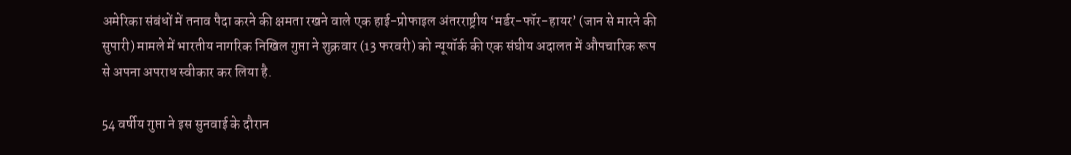अमेरिका संबंधों में तनाव पैदा करने की क्षमता रखने वाले एक हाई-प्रोफाइल अंतरराष्ट्रीय ‘मर्डर-फॉर-हायर’ (जान से मारने की सुपारी) मामले में भारतीय नागरिक निखिल गुप्ता ने शुक्रवार (13 फरवरी) को न्यूयॉर्क की एक संघीय अदालत में औपचारिक रूप से अपना अपराध स्वीकार कर लिया है.

54 वर्षीय गुप्ता ने इस सुनवाई के दौरान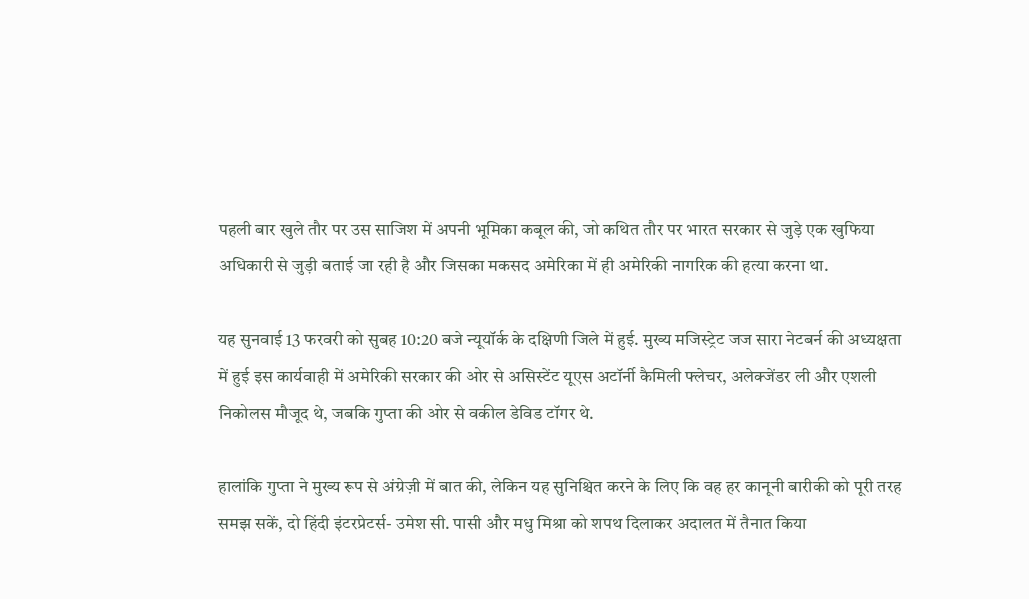पहली बार खुले तौर पर उस साजिश में अपनी भूमिका कबूल की, जो कथित तौर पर भारत सरकार से जुड़े एक खुफिया अधिकारी से जुड़ी बताई जा रही है और जिसका मकसद अमेरिका में ही अमेरिकी नागरिक की हत्या करना था.

यह सुनवाई 13 फरवरी को सुबह 10:20 बजे न्यूयॉर्क के दक्षिणी जिले में हुई. मुख्य मजिस्ट्रेट जज सारा नेटबर्न की अध्यक्षता में हुई इस कार्यवाही में अमेरिकी सरकार की ओर से असिस्टेंट यूएस अटॉर्नी कैमिली फ्लेचर, अलेक्जेंडर ली और एशली निकोलस मौजूद थे, जबकि गुप्ता की ओर से वकील डेविड टॉगर थे.

हालांकि गुप्ता ने मुख्य रूप से अंग्रेज़ी में बात की, लेकिन यह सुनिश्चित करने के लिए कि वह हर कानूनी बारीकी को पूरी तरह समझ सकें, दो हिंदी इंटरप्रेटर्स- उमेश सी. पासी और मधु मिश्रा को शपथ दिलाकर अदालत में तैनात किया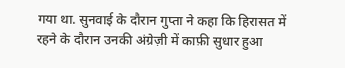गया था. सुनवाई के दौरान गुप्ता ने कहा कि हिरासत में रहने के दौरान उनकी अंग्रेज़ी में काफ़ी सुधार हुआ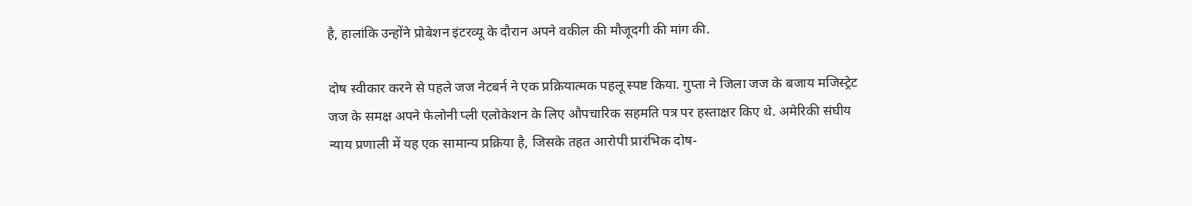है, हालांकि उन्होंने प्रोबेशन इंटरव्यू के दौरान अपने वकील की मौजूदगी की मांग की.

दोष स्वीकार करने से पहले जज नेटबर्न ने एक प्रक्रियात्मक पहलू स्पष्ट किया. गुप्ता ने जिला जज के बजाय मजिस्ट्रेट जज के समक्ष अपने फेलोनी प्ली एलोकेशन के लिए औपचारिक सहमति पत्र पर हस्ताक्षर किए थे. अमेरिकी संघीय न्याय प्रणाली में यह एक सामान्य प्रक्रिया है, जिसके तहत आरोपी प्रारंभिक दोष-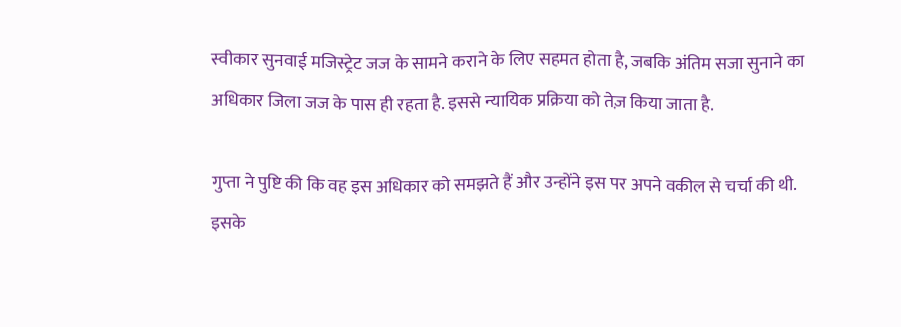स्वीकार सुनवाई मजिस्ट्रेट जज के सामने कराने के लिए सहमत होता है, जबकि अंतिम सजा सुनाने का अधिकार जिला जज के पास ही रहता है. इससे न्यायिक प्रक्रिया को तेज़ किया जाता है.

गुप्ता ने पुष्टि की कि वह इस अधिकार को समझते हैं और उन्होंने इस पर अपने वकील से चर्चा की थी. इसके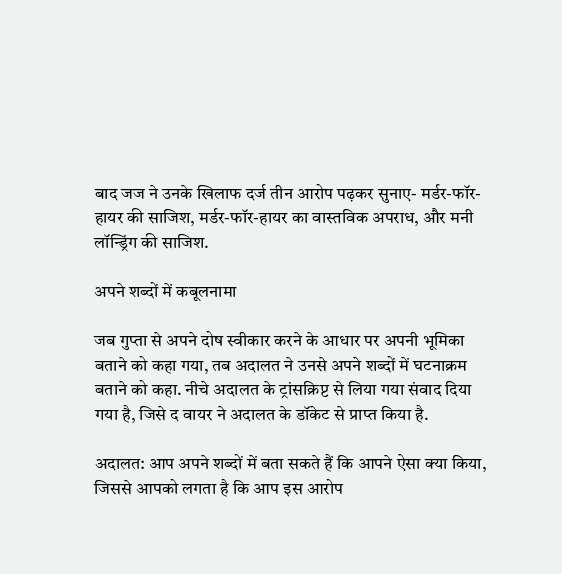बाद जज ने उनके खिलाफ दर्ज तीन आरोप पढ़कर सुनाए- मर्डर-फॉर-हायर की साजिश, मर्डर-फॉर-हायर का वास्तविक अपराध, और मनी लॉन्ड्रिंग की साजिश.

अपने शब्दों में कबूलनामा

जब गुप्ता से अपने दोष स्वीकार करने के आधार पर अपनी भूमिका बताने को कहा गया, तब अदालत ने उनसे अपने शब्दों में घटनाक्रम बताने को कहा. नीचे अदालत के ट्रांसक्रिप्ट से लिया गया संवाद दिया गया है, जिसे द वायर ने अदालत के डॉकेट से प्राप्त किया है.

अदालत: आप अपने शब्दों में बता सकते हैं कि आपने ऐसा क्या किया, जिससे आपको लगता है कि आप इस आरोप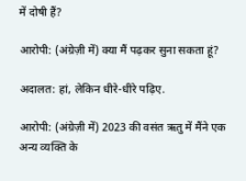में दोषी हैं?

आरोपी: (अंग्रेज़ी में) क्या मैं पढ़कर सुना सकता हूं?

अदालत: हां, लेकिन धीरे-धीरे पढ़िए.

आरोपी: (अंग्रेज़ी में) 2023 की वसंत ऋतु में मैंने एक अन्य व्यक्ति के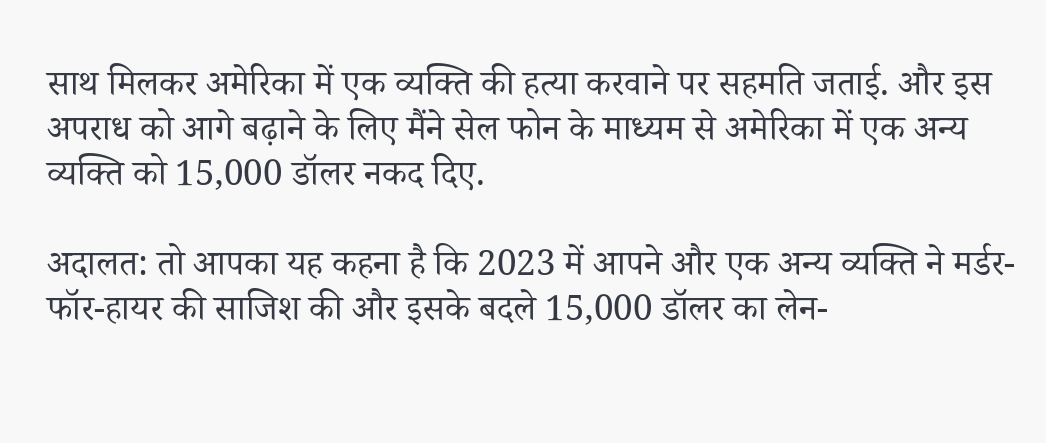साथ मिलकर अमेरिका में एक व्यक्ति की हत्या करवाने पर सहमति जताई. और इस अपराध को आगे बढ़ाने के लिए मैंने सेल फोन के माध्यम से अमेरिका में एक अन्य व्यक्ति को 15,000 डॉलर नकद दिए.

अदालत: तो आपका यह कहना है कि 2023 में आपने और एक अन्य व्यक्ति ने मर्डर-फॉर-हायर की साजिश की और इसके बदले 15,000 डॉलर का लेन-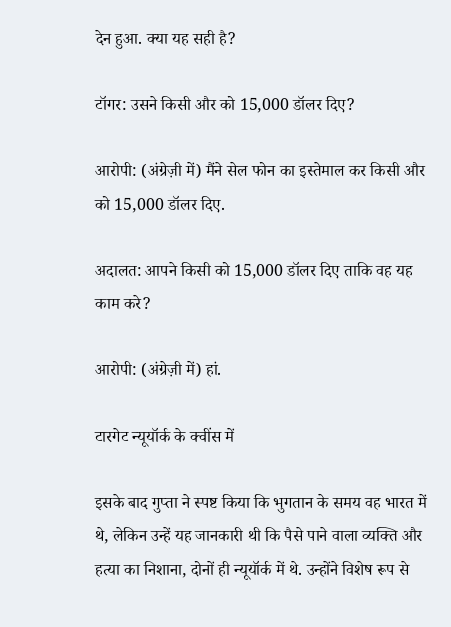देन हुआ. क्या यह सही है?

टॉगर: उसने किसी और को 15,000 डॉलर दिए?

आरोपी: (अंग्रेज़ी में) मैंने सेल फोन का इस्तेमाल कर किसी और को 15,000 डॉलर दिए.

अदालत: आपने किसी को 15,000 डॉलर दिए ताकि वह यह काम करे?

आरोपी: (अंग्रेज़ी में) हां.

टारगेट न्यूयॉर्क के क्वींस में

इसके बाद गुप्ता ने स्पष्ट किया कि भुगतान के समय वह भारत में थे, लेकिन उन्हें यह जानकारी थी कि पैसे पाने वाला व्यक्ति और हत्या का निशाना, दोनों ही न्यूयॉर्क में थे. उन्होंने विशेष रूप से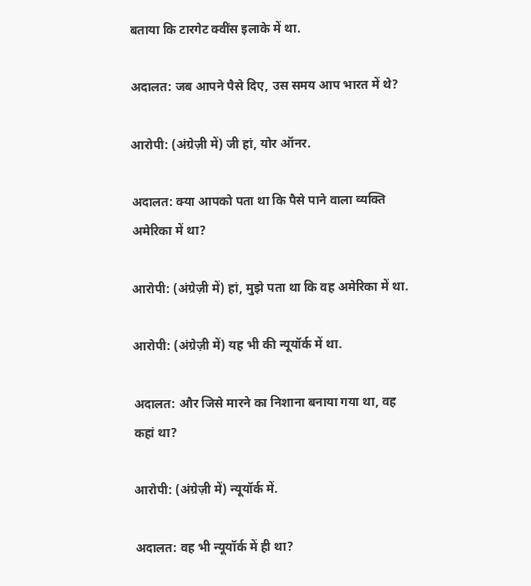बताया कि टारगेट क्वींस इलाके में था.

अदालत: जब आपने पैसे दिए, उस समय आप भारत में थे?

आरोपी: (अंग्रेज़ी में) जी हां, योर ऑनर.

अदालत: क्या आपको पता था कि पैसे पाने वाला व्यक्ति अमेरिका में था?

आरोपी: (अंग्रेज़ी में) हां, मुझे पता था कि वह अमेरिका में था.

आरोपी: (अंग्रेज़ी में) यह भी की न्यूयॉर्क में था.

अदालत: और जिसे मारने का निशाना बनाया गया था, वह कहां था?

आरोपी: (अंग्रेज़ी में) न्यूयॉर्क में.

अदालत: वह भी न्यूयॉर्क में ही था?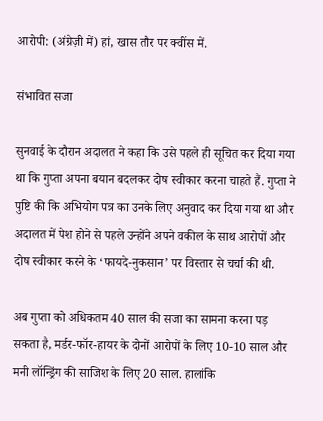आरोपी: (अंग्रेज़ी में) हां, खास तौर पर क्वींस में.

संभावित सजा

सुनवाई के दौरान अदालत ने कहा कि उसे पहले ही सूचित कर दिया गया था कि गुप्ता अपना बयान बदलकर दोष स्वीकार करना चाहते हैं. गुप्ता ने पुष्टि की कि अभियोग पत्र का उनके लिए अनुवाद कर दिया गया था और अदालत में पेश होने से पहले उन्होंने अपने वकील के साथ आरोपों और दोष स्वीकार करने के ‘फायदे-नुकसान’ पर विस्तार से चर्चा की थी.

अब गुप्ता को अधिकतम 40 साल की सजा का सामना करना पड़ सकता है, मर्डर-फॉर-हायर के दोनों आरोपों के लिए 10-10 साल और मनी लॉन्ड्रिंग की साजिश के लिए 20 साल. हालांकि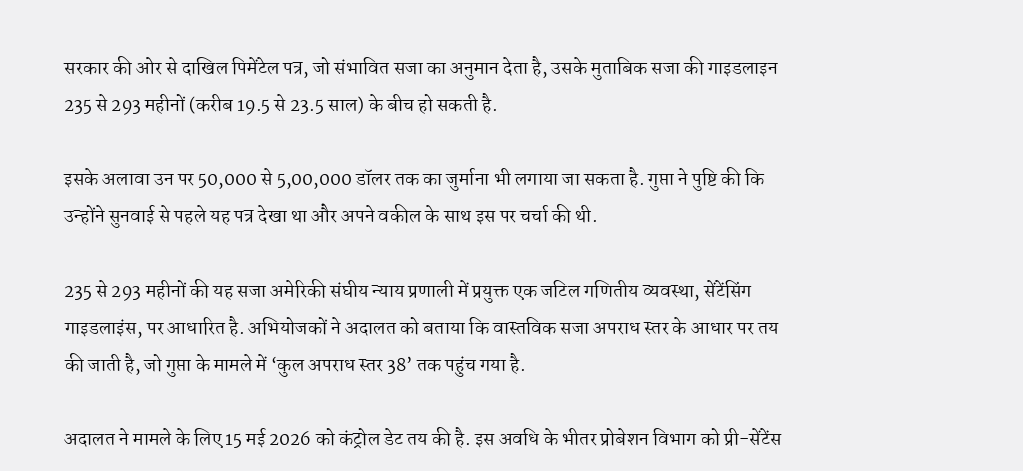सरकार की ओर से दाखिल पिमेंटेल पत्र, जो संभावित सजा का अनुमान देता है, उसके मुताबिक सजा की गाइडलाइन 235 से 293 महीनों (करीब 19.5 से 23.5 साल) के बीच हो सकती है.

इसके अलावा उन पर 50,000 से 5,00,000 डॉलर तक का जुर्माना भी लगाया जा सकता है. गुप्ता ने पुष्टि की कि उन्होंने सुनवाई से पहले यह पत्र देखा था और अपने वकील के साथ इस पर चर्चा की थी.

235 से 293 महीनों की यह सजा अमेरिकी संघीय न्याय प्रणाली में प्रयुक्त एक जटिल गणितीय व्यवस्था, सेंटेंसिंग गाइडलाइंस, पर आधारित है. अभियोजकों ने अदालत को बताया कि वास्तविक सजा अपराध स्तर के आधार पर तय की जाती है, जो गुप्ता के मामले में ‘कुल अपराध स्तर 38’ तक पहुंच गया है.

अदालत ने मामले के लिए 15 मई 2026 को कंट्रोल डेट तय की है. इस अवधि के भीतर प्रोबेशन विभाग को प्री-सेंटेंस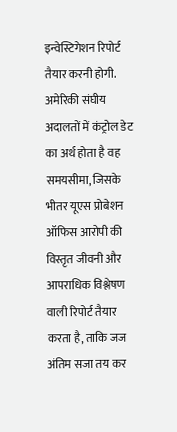इन्वेस्टिगेशन रिपोर्ट तैयार करनी होगी. अमेरिकी संघीय अदालतों में कंट्रोल डेट का अर्थ होता है वह समयसीमा, जिसके भीतर यूएस प्रोबेशन ऑफिस आरोपी की विस्तृत जीवनी और आपराधिक विश्लेषण वाली रिपोर्ट तैयार करता है, ताकि जज अंतिम सजा तय कर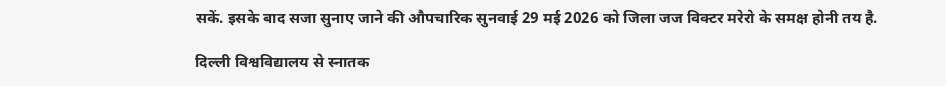सकें. इसके बाद सजा सुनाए जाने की औपचारिक सुनवाई 29 मई 2026 को जिला जज विक्टर मरेरो के समक्ष होनी तय है.

दिल्ली विश्वविद्यालय से स्नातक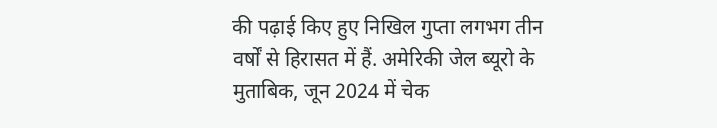की पढ़ाई किए हुए निखिल गुप्ता लगभग तीन वर्षों से हिरासत में हैं. अमेरिकी जेल ब्यूरो के मुताबिक, जून 2024 में चेक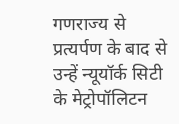गणराज्य से प्रत्यर्पण के बाद से उन्हें न्यूयॉर्क सिटी के मेट्रोपॉलिटन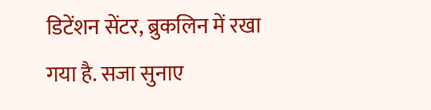डिटेंशन सेंटर, ब्रुकलिन में रखा गया है. सजा सुनाए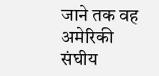जाने तक वह अमेरिकी संघीय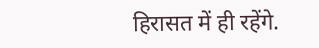हिरासत में ही रहेंगे.